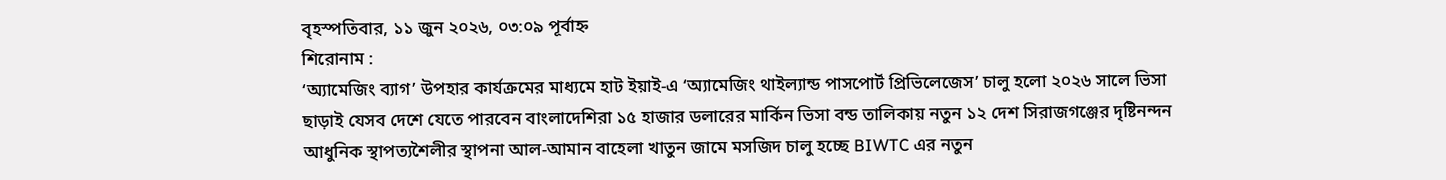বৃহস্পতিবার, ১১ জুন ২০২৬, ০৩:০৯ পূর্বাহ্ন
শিরোনাম :
‘অ্যামেজিং ব্যাগ’ উপহার কার্যক্রমের মাধ্যমে হাট ইয়াই-এ ‘অ্যামেজিং থাইল্যান্ড পাসপোর্ট প্রিভিলেজেস’ চালু হলো ২০২৬ সালে ভিসা ছাড়াই যেসব দেশে যেতে পারবেন বাংলাদেশিরা ১৫ হাজার ডলারের মার্কিন ভিসা বন্ড তালিকায় নতুন ১২ দেশ সিরাজগঞ্জের দৃষ্টিনন্দন আধুনিক স্থাপত্যশৈলীর স্থাপনা আল-আমান বাহেলা খাতুন জামে মসজিদ চালু হচ্ছে BIWTC এর নতুন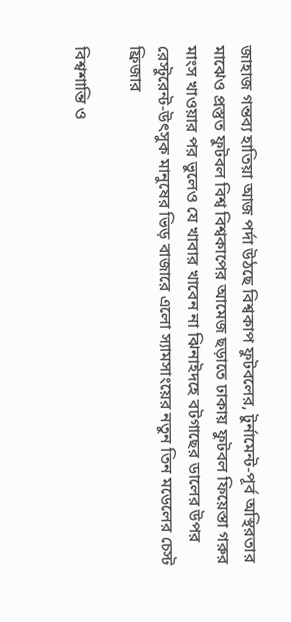জাহাজ গন্তব্য হাতিয়া আজ পর্দা উঠছে বিশ্বকাপ ফুটবলের, টুর্নামেন্ট-পূর্ব অস্থিরতার মাঝেও প্রস্তুত ফুটবল বিশ্ব বিশ্বকাপের আমেজ ছড়াতে ঢাকায় ফুটবল ফিয়েস্তা গরুর মাংস খাওয়ার পর ভুলেও যে খাবার খাবেন না ঝিনাইদহে বটগাছের ডালের উপর রেস্টুরেন্ট-উৎসুক মানুষের ভিড় বাজারে এলো স্যামসাংয়ের নতুন তিন মডেলের চেস্ট ফ্রিজার

বিশ্বশান্তি ও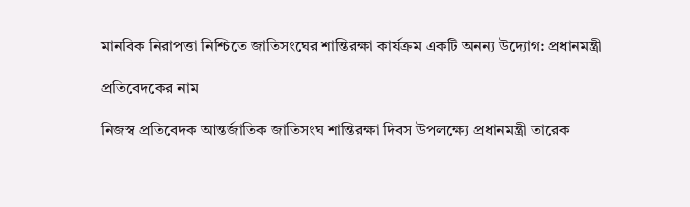মানবিক নিরাপত্তা নিশ্চিতে জাতিসংঘের শান্তিরক্ষা কার্যক্রম একটি অনন্য উদ্যোগ: প্রধানমন্ত্রী

প্রতিবেদকের নাম

নিজস্ব প্রতিবেদক আন্তর্জাতিক জাতিসংঘ শান্তিরক্ষা দিবস উপলক্ষ্যে প্রধানমন্ত্রী তারেক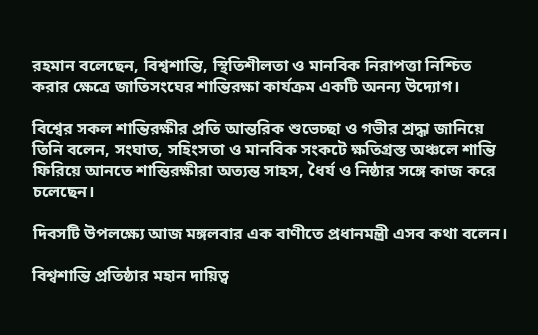রহমান বলেছেন, বিশ্বশান্তি, স্থিতিশীলতা ও মানবিক নিরাপত্তা নিশ্চিত করার ক্ষেত্রে জাতিসংঘের শান্তিরক্ষা কার্যক্রম একটি অনন্য উদ্যোগ।

বিশ্বের সকল শান্তিরক্ষীর প্রতি আন্তরিক শুভেচ্ছা ও গভীর শ্রদ্ধা জানিয়ে তিনি বলেন, সংঘাত, সহিংসতা ও মানবিক সংকটে ক্ষতিগ্রস্ত অঞ্চলে শান্তি ফিরিয়ে আনতে শান্তিরক্ষীরা অত্যন্ত সাহস, ধৈর্য ও নিষ্ঠার সঙ্গে কাজ করে চলেছেন।

দিবসটি উপলক্ষ্যে আজ মঙ্গলবার এক বাণীতে প্রধানমন্ত্রী এসব কথা বলেন।

বিশ্বশান্তি প্রতিষ্ঠার মহান দায়িত্ব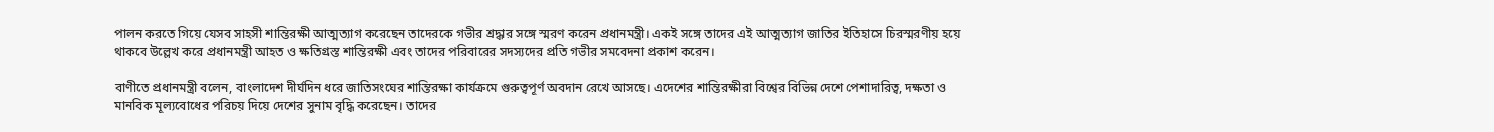পালন করতে গিয়ে যেসব সাহসী শান্তিরক্ষী আত্মত্যাগ করেছেন তাদেরকে গভীর শ্রদ্ধার সঙ্গে স্মরণ করেন প্রধানমন্ত্রী। একই সঙ্গে তাদের এই আত্মত্যাগ জাতির ইতিহাসে চিরস্মরণীয় হয়ে থাকবে উল্লেখ করে প্রধানমন্ত্রী আহত ও ক্ষতিগ্রস্ত শান্তিরক্ষী এবং তাদের পরিবারের সদস্যদের প্রতি গভীর সমবেদনা প্রকাশ করেন।

বাণীতে প্রধানমন্ত্রী বলেন, বাংলাদেশ দীর্ঘদিন ধরে জাতিসংঘের শান্তিরক্ষা কার্যক্রমে গুরুত্বপূর্ণ অবদান রেখে আসছে। এদেশের শান্তিরক্ষীরা বিশ্বের বিভিন্ন দেশে পেশাদারিত্ব, দক্ষতা ও মানবিক মূল্যবোধের পরিচয় দিয়ে দেশের সুনাম বৃদ্ধি করেছেন। তাদের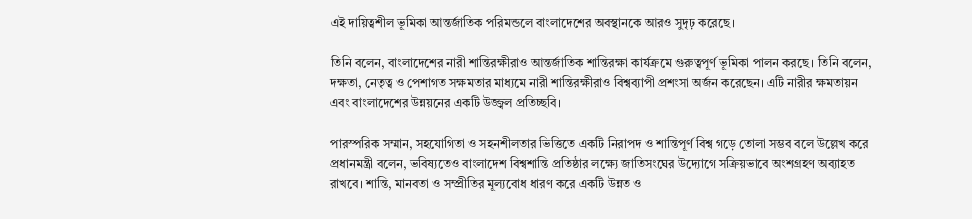এই দায়িত্বশীল ভূমিকা আন্তর্জাতিক পরিমন্ডলে বাংলাদেশের অবস্থানকে আরও সুদৃঢ় করেছে।

তিনি বলেন, বাংলাদেশের নারী শান্তিরক্ষীরাও আন্তর্জাতিক শান্তিরক্ষা কার্যক্রমে গুরুত্বপূর্ণ ভূমিকা পালন করছে। তিনি বলেন, দক্ষতা, নেতৃত্ব ও পেশাগত সক্ষমতার মাধ্যমে নারী শান্তিরক্ষীরাও বিশ্বব্যাপী প্রশংসা অর্জন করেছেন। এটি নারীর ক্ষমতায়ন এবং বাংলাদেশের উন্নয়নের একটি উজ্জ্বল প্রতিচ্ছবি।

পারস্পরিক সম্মান, সহযোগিতা ও সহনশীলতার ভিত্তিতে একটি নিরাপদ ও শান্তিপূর্ণ বিশ্ব গড়ে তোলা সম্ভব বলে উল্লেখ করে প্রধানমন্ত্রী বলেন, ভবিষ্যতেও বাংলাদেশ বিশ্বশান্তি প্রতিষ্ঠার লক্ষ্যে জাতিসংঘের উদ্যোগে সক্রিয়ভাবে অংশগ্রহণ অব্যাহত রাখবে। শান্তি, মানবতা ও সম্প্রীতির মূল্যবোধ ধারণ করে একটি উন্নত ও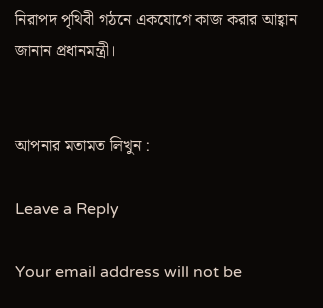নিরাপদ পৃথিবী গঠনে একযোগে কাজ করার আহ্বান জানান প্রধানমন্ত্রী।


আপনার মতামত লিখুন :

Leave a Reply

Your email address will not be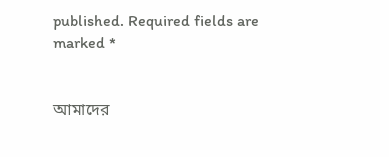published. Required fields are marked *


আমাদের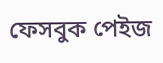ফেসবুক পেইজ